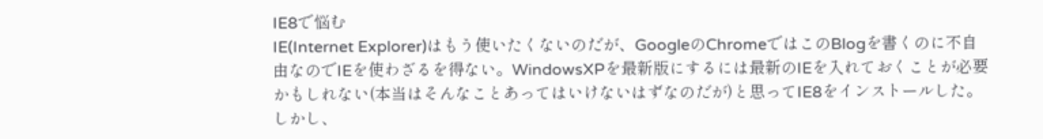IE8で悩む
IE(Internet Explorer)はもう使いたくないのだが、GoogleのChromeではこのBlogを書くのに不自由なのでIEを使わざるを得ない。WindowsXPを最新版にするには最新のIEを入れておくことが必要かもしれない(本当はそんなことあってはいけないはずなのだが)と思ってIE8をインストールした。
しかし、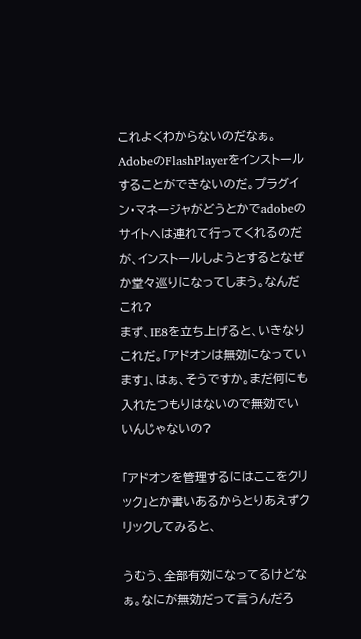これよくわからないのだなぁ。AdobeのFlashPlayerをインストールすることができないのだ。プラグイン・マネージャがどうとかでadobeのサイトへは連れて行ってくれるのだが、インストールしようとするとなぜか堂々巡りになってしまう。なんだこれ?
まず、IE8を立ち上げると、いきなりこれだ。「アドオンは無効になっています」、はぁ、そうですか。まだ何にも入れたつもりはないので無効でいいんじゃないの?

「アドオンを管理するにはここをクリック」とか書いあるからとりあえずクリックしてみると、

うむう、全部有効になってるけどなぁ。なにが無効だって言うんだろ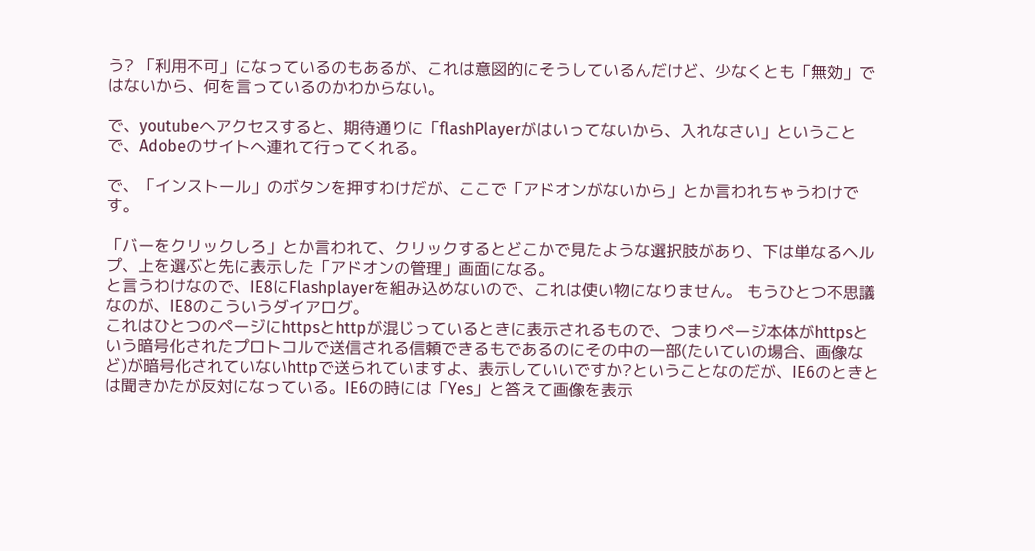う? 「利用不可」になっているのもあるが、これは意図的にそうしているんだけど、少なくとも「無効」ではないから、何を言っているのかわからない。

で、youtubeへアクセスすると、期待通りに「flashPlayerがはいってないから、入れなさい」ということで、Adobeのサイトへ連れて行ってくれる。

で、「インストール」のボタンを押すわけだが、ここで「アドオンがないから」とか言われちゃうわけです。

「バーをクリックしろ」とか言われて、クリックするとどこかで見たような選択肢があり、下は単なるヘルプ、上を選ぶと先に表示した「アドオンの管理」画面になる。
と言うわけなので、IE8にFlashplayerを組み込めないので、これは使い物になりません。 もうひとつ不思議なのが、IE8のこういうダイアログ。
これはひとつのページにhttpsとhttpが混じっているときに表示されるもので、つまりページ本体がhttpsという暗号化されたプロトコルで送信される信頼できるもであるのにその中の一部(たいていの場合、画像など)が暗号化されていないhttpで送られていますよ、表示していいですか?ということなのだが、IE6のときとは聞きかたが反対になっている。IE6の時には「Yes」と答えて画像を表示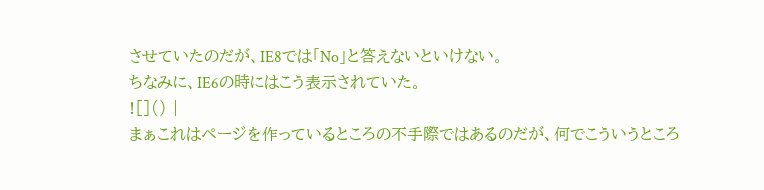させていたのだが、IE8では「No」と答えないといけない。
ちなみに、IE6の時にはこう表示されていた。
![]() |
まぁこれはページを作っているところの不手際ではあるのだが、何でこういうところ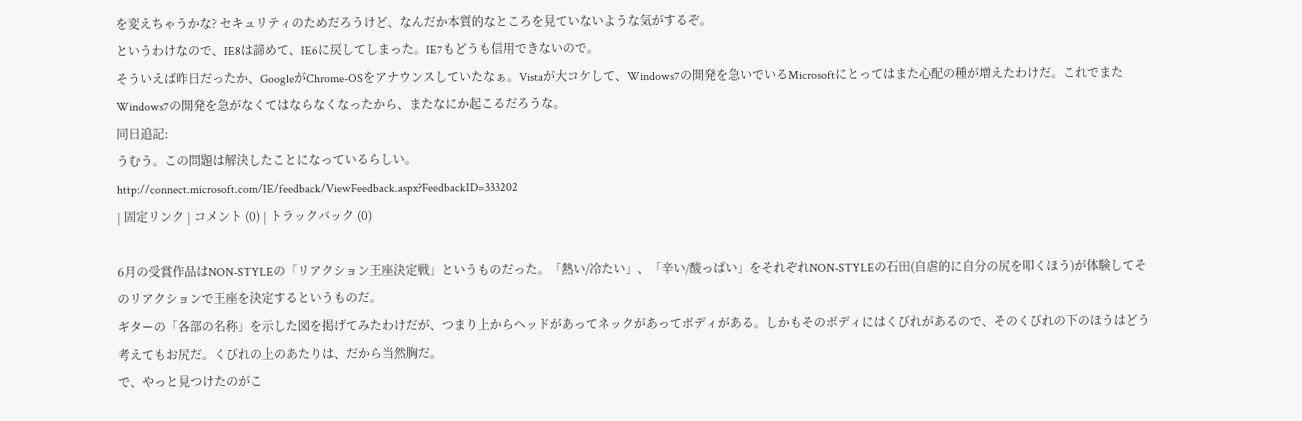を変えちゃうかな? セキュリティのためだろうけど、なんだか本質的なところを見ていないような気がするぞ。
というわけなので、IE8は諦めて、IE6に戻してしまった。IE7もどうも信用できないので。
そういえば昨日だったか、GoogleがChrome-OSをアナウンスしていたなぁ。Vistaが大コケして、Windows7の開発を急いでいるMicrosoftにとってはまた心配の種が増えたわけだ。これでまたWindows7の開発を急がなくてはならなくなったから、またなにか起こるだろうな。
同日追記:
うむう。この問題は解決したことになっているらしい。
http://connect.microsoft.com/IE/feedback/ViewFeedback.aspx?FeedbackID=333202
| 固定リンク | コメント (0) | トラックバック (0)

6月の受賞作品はNON-STYLEの「リアクション王座決定戦」というものだった。「熱い/冷たい」、「辛い/酸っぱい」をそれぞれNON-STYLEの石田(自虐的に自分の尻を叩くほう)が体験してそのリアクションで王座を決定するというものだ。
ギターの「各部の名称」を示した図を掲げてみたわけだが、つまり上からヘッドがあってネックがあってボディがある。しかもそのボディにはくびれがあるので、そのくびれの下のほうはどう考えてもお尻だ。くびれの上のあたりは、だから当然胸だ。
で、やっと見つけたのがこ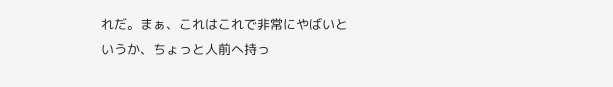れだ。まぁ、これはこれで非常にやばいというか、ちょっと人前へ持っ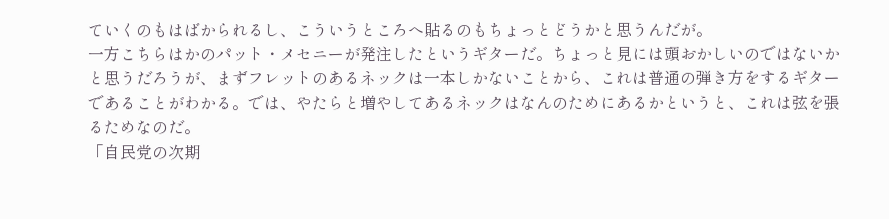ていくのもはばかられるし、こういうところへ貼るのもちょっとどうかと思うんだが。
一方こちらはかのパット・メセニーが発注したというギターだ。ちょっと見には頭おかしいのではないかと思うだろうが、まずフレットのあるネックは一本しかないことから、これは普通の弾き方をするギターであることがわかる。では、やたらと増やしてあるネックはなんのためにあるかというと、これは弦を張るためなのだ。
「自民党の次期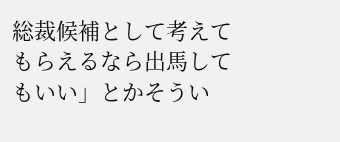総裁候補として考えてもらえるなら出馬してもいい」とかそうい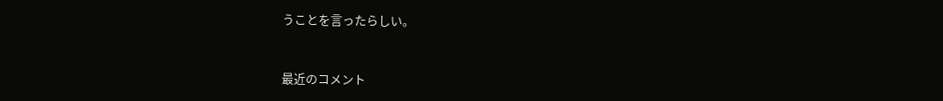うことを言ったらしい。


最近のコメント